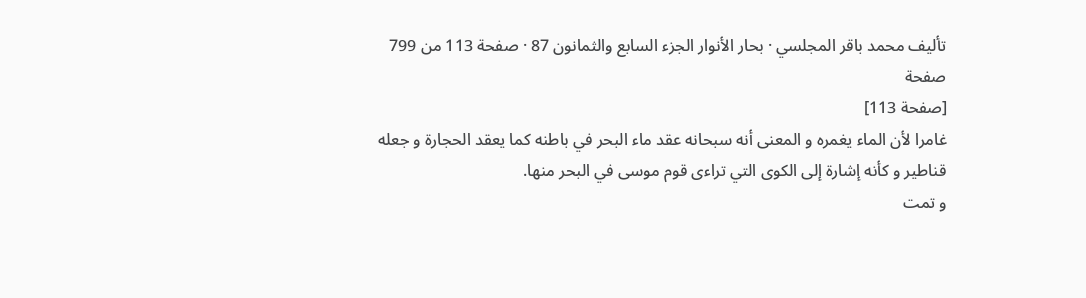تأليف محمد باقر المجلسي · بحار الأنوار الجزء السابع والثمانون 87 · صفحة 113 من 799
صفحة
[صفحة 113]
غامرا لأن الماء يغمره و المعنى أنه سبحانه عقد ماء البحر في باطنه كما يعقد الحجارة و جعله قناطير و كأنه إشارة إلى الكوى التي تراءى قوم موسى في البحر منها.
و تمت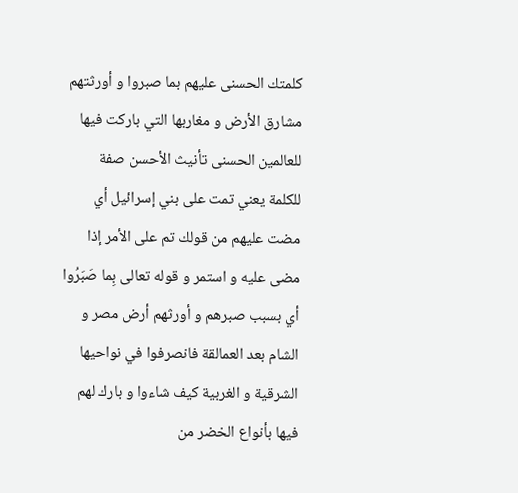كلمتك الحسنى عليهم بما صبروا و أورثتهم مشارق الأرض و مغاربها التي باركت فيها للعالمين الحسنى تأنيث الأحسن صفة للكلمة يعني تمت على بني إسرائيل أي مضت عليهم من قولك تم على الأمر إذا مضى عليه و استمر و قوله تعالى بِما صَبَرُوا أي بسبب صبرهم و أورثهم أرض مصر و الشام بعد العمالقة فانصرفوا في نواحيها الشرقية و الغربية كيف شاءوا و بارك لهم فيها بأنواع الخضر من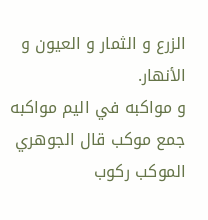الزرع و الثمار و العيون و الأنهار.
و مواكبه في اليم مواكبه جمع موكب قال الجوهري الموكب ركوب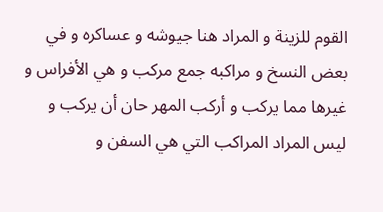القوم للزينة و المراد هنا جيوشه و عساكره و في بعض النسخ و مراكبه جمع مركب و هي الأفراس و غيرها مما يركب و أركب المهر حان أن يركب و ليس المراد المراكب التي هي السفن و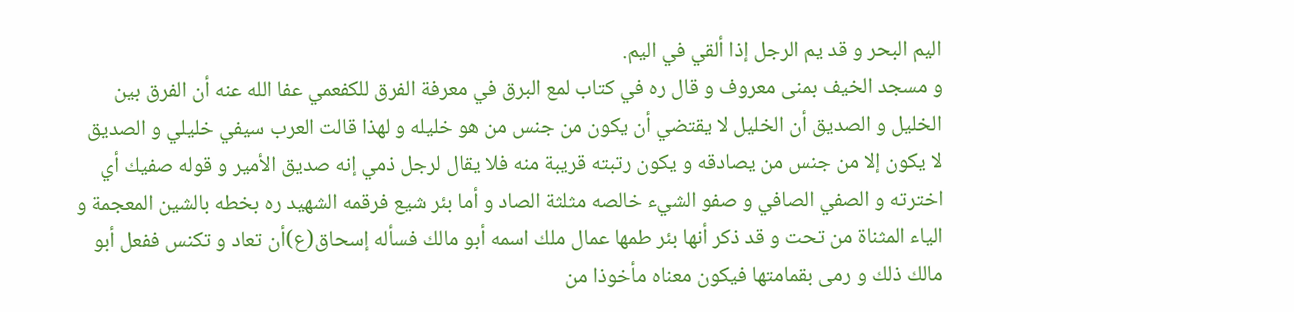اليم البحر و قد يم الرجل إذا ألقي في اليم.
و مسجد الخيف بمنى معروف و قال ره في كتاب لمع البرق في معرفة الفرق للكفعمي عفا الله عنه أن الفرق بين الخليل و الصديق أن الخليل لا يقتضي أن يكون من جنس من هو خليله و لهذا قالت العرب سيفي خليلي و الصديق لا يكون إلا من جنس من يصادقه و يكون رتبته قريبة منه فلا يقال لرجل ذمي إنه صديق الأمير و قوله صفيك أي اخترته و الصفي الصافي و صفو الشيء خالصه مثلثة الصاد و أما بئر شيع فرقمه الشهيد ره بخطه بالشين المعجمة و الياء المثناة من تحت و قد ذكر أنها بئر طمها عمال ملك اسمه أبو مالك فسأله إسحاق(ع)أن تعاد و تكنس ففعل أبو مالك ذلك و رمى بقمامتها فيكون معناه مأخوذا من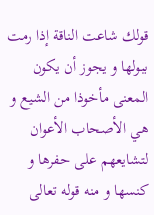قولك شاعت الناقة إذا رمت ببولها و يجوز أن يكون المعنى مأخوذا من الشيع و هي الأصحاب الأعوان لتشايعهم على حفرها و كنسها و منه قوله تعالى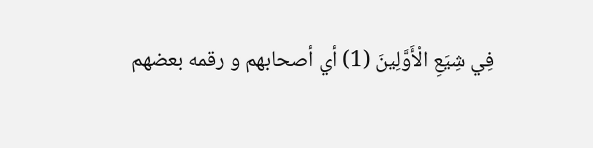فِي شِيَعِ الْأَوَّلِينَ (1) أي أصحابهم و رقمه بعضهم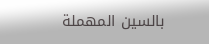بالسين المهملة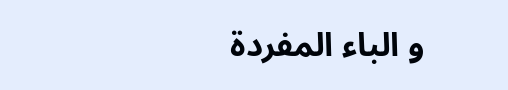و الباء المفردة